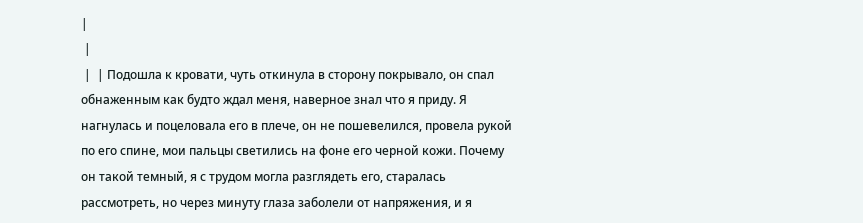|
 |
 |  | Подошла к кровати, чуть откинула в сторону покрывало, он спал обнаженным как будто ждал меня, наверное знал что я приду. Я нагнулась и поцеловала его в плече, он не пошевелился, провела рукой по его спине, мои пальцы светились на фоне его черной кожи. Почему он такой темный, я с трудом могла разглядеть его, старалась рассмотреть, но через минуту глаза заболели от напряжения, и я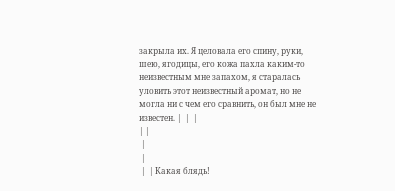закрыла их. Я целовала его спину, руки, шею, ягодицы, его кожа пахла каким-то неизвестным мне запахом, я старалась уловить этот неизвестный аромат, но не могла ни с чем его сравнить, он был мне не известен. |  |  |
| |
 |
 |
 |  | Какая блядь!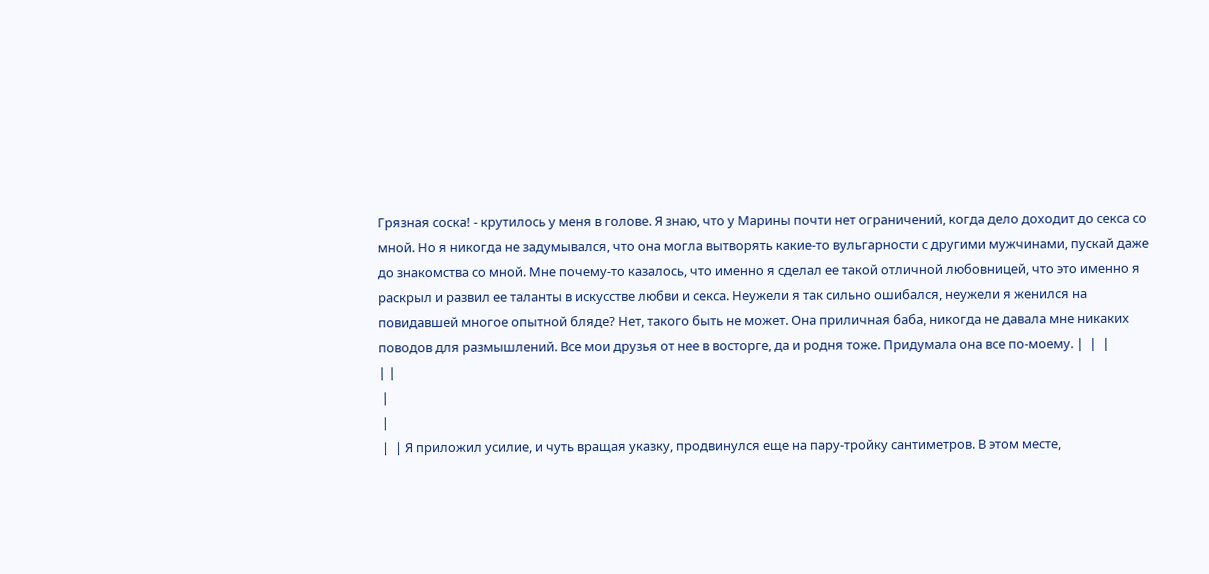Грязная соска! - крутилось у меня в голове. Я знаю, что у Марины почти нет ограничений, когда дело доходит до секса со мной. Но я никогда не задумывался, что она могла вытворять какие-то вульгарности с другими мужчинами, пускай даже до знакомства со мной. Мне почему-то казалось, что именно я сделал ее такой отличной любовницей, что это именно я раскрыл и развил ее таланты в искусстве любви и секса. Неужели я так сильно ошибался, неужели я женился на повидавшей многое опытной бляде? Нет, такого быть не может. Она приличная баба, никогда не давала мне никаких поводов для размышлений. Все мои друзья от нее в восторге, да и родня тоже. Придумала она все по-моему. |  |  |
| |
 |
 |
 |  | Я приложил усилие, и чуть вращая указку, продвинулся еще на пару-тройку сантиметров. В этом месте,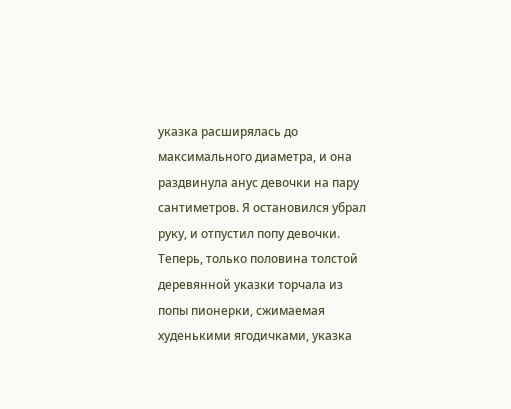указка расширялась до максимального диаметра, и она раздвинула анус девочки на пару сантиметров. Я остановился убрал руку, и отпустил попу девочки. Теперь, только половина толстой деревянной указки торчала из попы пионерки, сжимаемая худенькими ягодичками, указка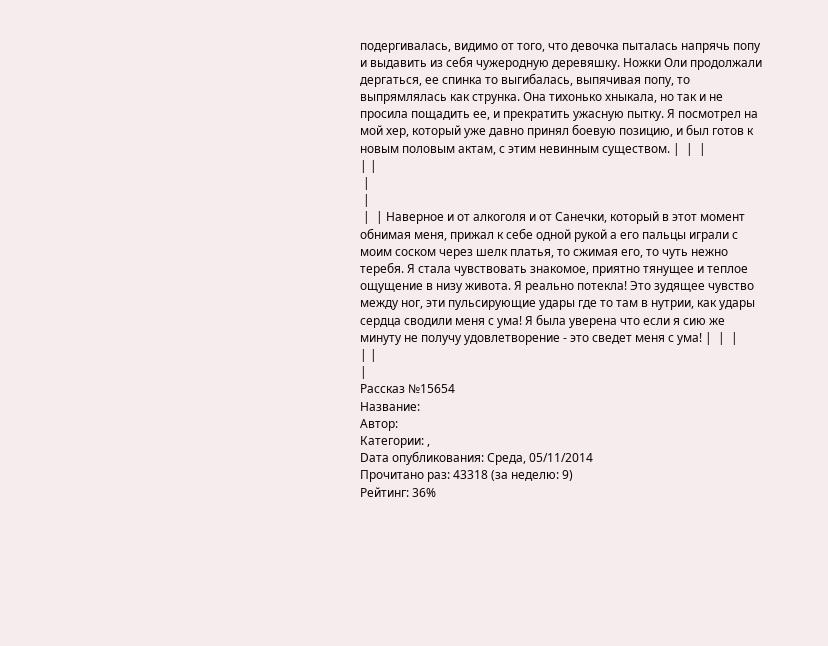подергивалась, видимо от того, что девочка пыталась напрячь попу и выдавить из себя чужеродную деревяшку. Ножки Оли продолжали дергаться, ее спинка то выгибалась, выпячивая попу, то выпрямлялась как струнка. Она тихонько хныкала, но так и не просила пощадить ее, и прекратить ужасную пытку. Я посмотрел на мой хер, который уже давно принял боевую позицию, и был готов к новым половым актам, с этим невинным существом. |  |  |
| |
 |
 |
 |  | Наверное и от алкоголя и от Санечки, который в этот момент обнимая меня, прижал к себе одной рукой а его пальцы играли с моим соском через шелк платья, то сжимая его, то чуть нежно теребя. Я стала чувствовать знакомое, приятно тянущее и теплое ощущение в низу живота. Я реально потекла! Это зудящее чувство между ног, эти пульсирующие удары где то там в нутрии, как удары сердца сводили меня с ума! Я была уверена что если я сию же минуту не получу удовлетворение - это сведет меня с ума! |  |  |
| |
|
Рассказ №15654
Название:
Автор:
Категории: ,
Dата опубликования: Среда, 05/11/2014
Прочитано раз: 43318 (за неделю: 9)
Рейтинг: 36%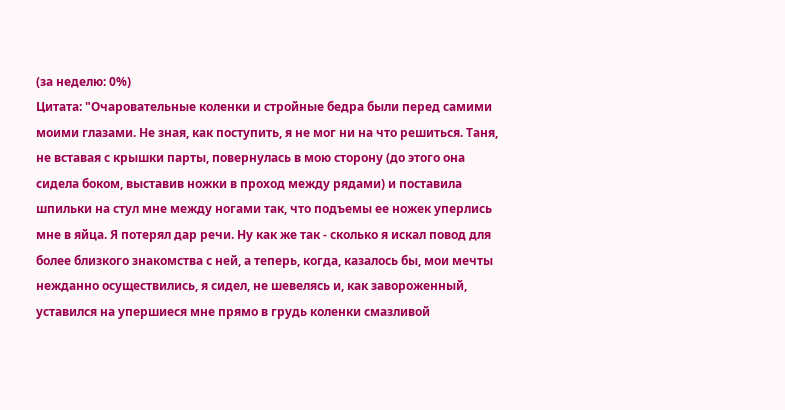(за неделю: 0%)
Цитата: "Очаровательные коленки и стройные бедра были перед самими моими глазами. Не зная, как поступить, я не мог ни на что решиться. Таня, не вставая с крышки парты, повернулась в мою сторону (до этого она сидела боком, выставив ножки в проход между рядами) и поставила шпильки на стул мне между ногами так, что подъемы ее ножек уперлись мне в яйца. Я потерял дар речи. Ну как же так - сколько я искал повод для более близкого знакомства с ней, а теперь, когда, казалось бы, мои мечты нежданно осуществились, я сидел, не шевелясь и, как завороженный, уставился на упершиеся мне прямо в грудь коленки смазливой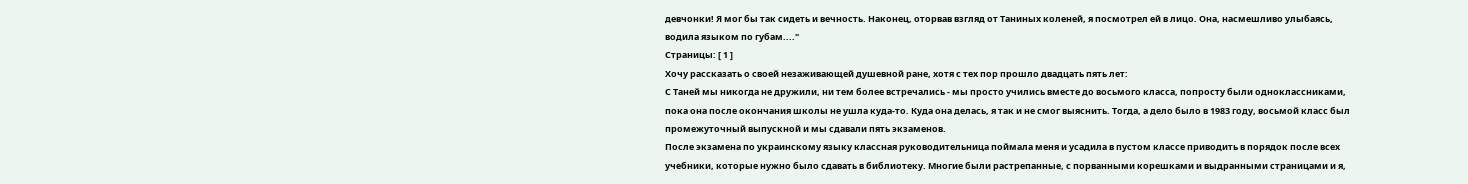девчонки! Я мог бы так сидеть и вечность. Наконец, оторвав взгляд от Таниных коленей, я посмотрел ей в лицо. Она, насмешливо улыбаясь, водила языком по губам...."
Страницы: [ 1 ]
Хочу рассказать о своей незаживающей душевной ране, хотя с тех пор прошло двадцать пять лет:
С Таней мы никогда не дружили, ни тем более встречались - мы просто учились вместе до восьмого класса, попросту были одноклассниками, пока она после окончания школы не ушла куда-то. Куда она делась, я так и не смог выяснить. Тогда, а дело было в 1983 году, восьмой класс был промежуточный выпускной и мы сдавали пять экзаменов.
После экзамена по украинскому языку классная руководительница поймала меня и усадила в пустом классе приводить в порядок после всех учебники, которые нужно было сдавать в библиотеку. Многие были растрепанные, с порванными корешками и выдранными страницами и я,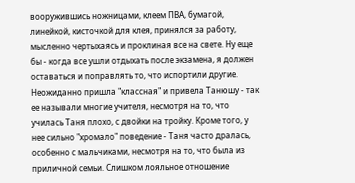вооружившись ножницами, клеем ПВА, бумагой, линейкой, кисточкой для клея, принялся за работу, мысленно чертыхаясь и проклиная все на свете. Ну еще бы - когда все ушли отдыхать после экзамена, я должен оставаться и поправлять то, что испортили другие.
Неожиданно пришла "классная" и привела Танюшу - так ее называли многие учителя, несмотря на то, что училась Таня плохо, с двойки на тройку. Кроме того, у нее сильно "хромало" поведение - Таня часто дралась, особенно с мальчиками, несмотря на то, что была из приличной семьи. Слишком лояльное отношение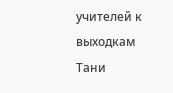учителей к выходкам Тани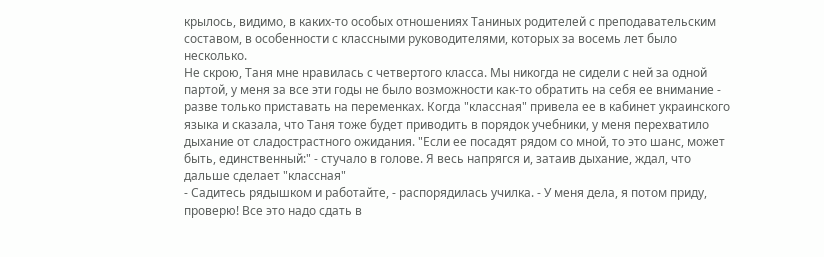крылось, видимо, в каких-то особых отношениях Таниных родителей с преподавательским составом, в особенности с классными руководителями, которых за восемь лет было несколько.
Не скрою, Таня мне нравилась с четвертого класса. Мы никогда не сидели с ней за одной партой, у меня за все эти годы не было возможности как-то обратить на себя ее внимание - разве только приставать на переменках. Когда "классная" привела ее в кабинет украинского языка и сказала, что Таня тоже будет приводить в порядок учебники, у меня перехватило дыхание от сладострастного ожидания. "Если ее посадят рядом со мной, то это шанс, может быть, единственный:" - стучало в голове. Я весь напрягся и, затаив дыхание, ждал, что дальше сделает "классная"
- Садитесь рядышком и работайте, - распорядилась училка. - У меня дела, я потом приду, проверю! Все это надо сдать в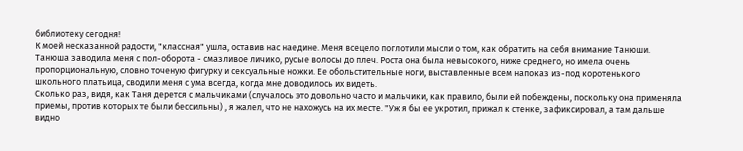библиотеку сегодня!
К моей несказанной радости, "классная" ушла, оставив нас наедине. Меня всецело поглотили мысли о том, как обратить на себя внимание Танюши. Танюша заводила меня с пол-оборота - смазливое личико, русые волосы до плеч. Роста она была невысокого, ниже среднего, но имела очень пропорциональную, словно точеную фигурку и сексуальные ножки. Ее обольстительные ноги, выставленные всем напоказ из-под коротенького школьного платьица, сводили меня с ума всегда, когда мне доводилось их видеть.
Сколько раз, видя, как Таня дерется с мальчиками (случалось это довольно часто и мальчики, как правило, были ей побеждены, поскольку она применяла приемы, против которых те были бессильны) , я жалел, что не нахожусь на их месте. "Уж я бы ее укротил, прижал к стенке, зафиксировал, а там дальше видно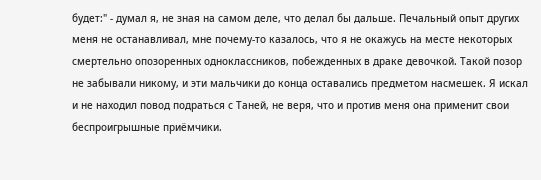будет:" - думал я, не зная на самом деле, что делал бы дальше. Печальный опыт других меня не останавливал, мне почему-то казалось, что я не окажусь на месте некоторых смертельно опозоренных одноклассников, побежденных в драке девочкой. Такой позор не забывали никому, и эти мальчики до конца оставались предметом насмешек. Я искал и не находил повод подраться с Таней, не веря, что и против меня она применит свои беспроигрышные приёмчики.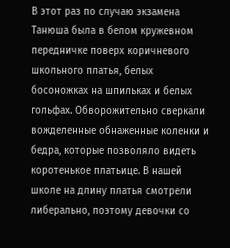В этот раз по случаю экзамена Танюша была в белом кружевном передничке поверх коричневого школьного платья, белых босоножках на шпильках и белых гольфах. Обворожительно сверкали вожделенные обнаженные коленки и бедра, которые позволяло видеть коротенькое платьице. В нашей школе на длину платья смотрели либерально, поэтому девочки со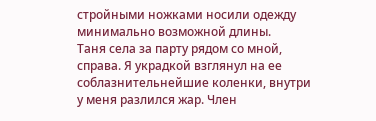стройными ножками носили одежду минимально возможной длины.
Таня села за парту рядом со мной, справа. Я украдкой взглянул на ее соблазнительнейшие коленки, внутри у меня разлился жар. Член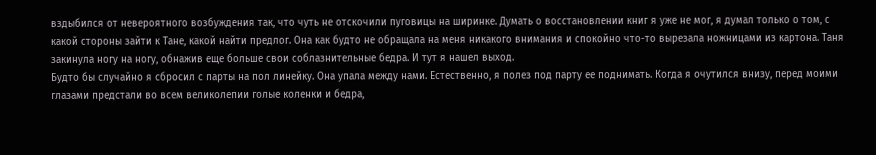вздыбился от невероятного возбуждения так, что чуть не отскочили пуговицы на ширинке. Думать о восстановлении книг я уже не мог, я думал только о том, с какой стороны зайти к Тане, какой найти предлог. Она как будто не обращала на меня никакого внимания и спокойно что-то вырезала ножницами из картона. Таня закинула ногу на ногу, обнажив еще больше свои соблазнительные бедра. И тут я нашел выход.
Будто бы случайно я сбросил с парты на пол линейку. Она упала между нами. Естественно, я полез под парту ее поднимать. Когда я очутился внизу, перед моими глазами предстали во всем великолепии голые коленки и бедра,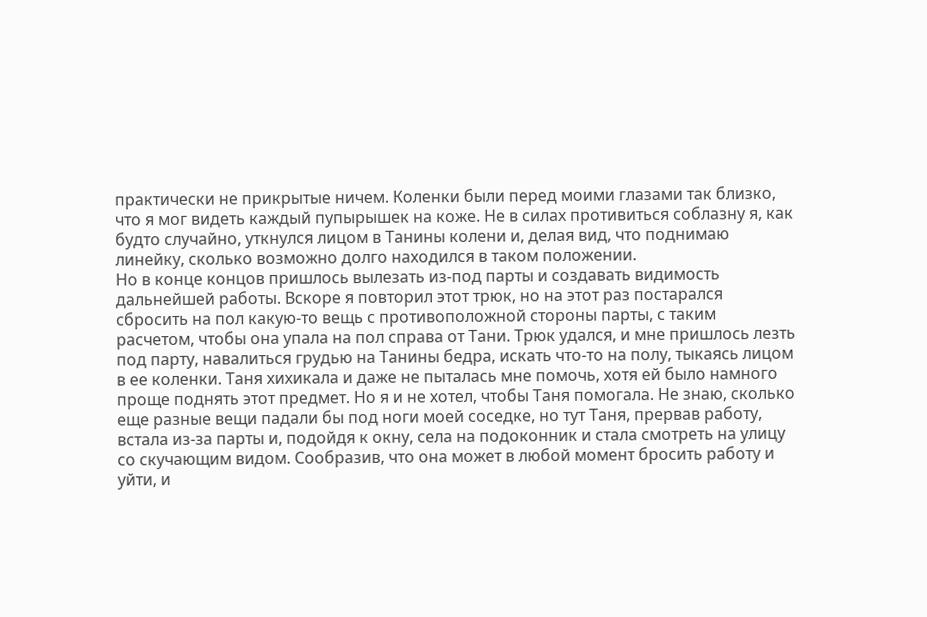практически не прикрытые ничем. Коленки были перед моими глазами так близко, что я мог видеть каждый пупырышек на коже. Не в силах противиться соблазну я, как будто случайно, уткнулся лицом в Танины колени и, делая вид, что поднимаю линейку, сколько возможно долго находился в таком положении.
Но в конце концов пришлось вылезать из-под парты и создавать видимость дальнейшей работы. Вскоре я повторил этот трюк, но на этот раз постарался сбросить на пол какую-то вещь с противоположной стороны парты, с таким расчетом, чтобы она упала на пол справа от Тани. Трюк удался, и мне пришлось лезть под парту, навалиться грудью на Танины бедра, искать что-то на полу, тыкаясь лицом в ее коленки. Таня хихикала и даже не пыталась мне помочь, хотя ей было намного проще поднять этот предмет. Но я и не хотел, чтобы Таня помогала. Не знаю, сколько еще разные вещи падали бы под ноги моей соседке, но тут Таня, прервав работу, встала из-за парты и, подойдя к окну, села на подоконник и стала смотреть на улицу со скучающим видом. Сообразив, что она может в любой момент бросить работу и уйти, и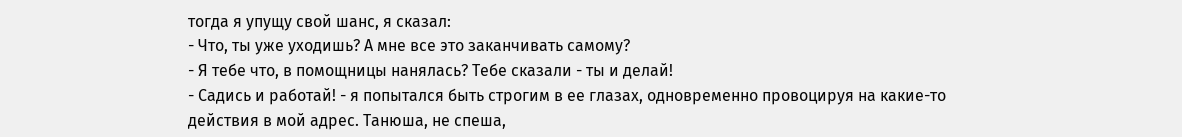тогда я упущу свой шанс, я сказал:
- Что, ты уже уходишь? А мне все это заканчивать самому?
- Я тебе что, в помощницы нанялась? Тебе сказали - ты и делай!
- Садись и работай! - я попытался быть строгим в ее глазах, одновременно провоцируя на какие-то действия в мой адрес. Танюша, не спеша,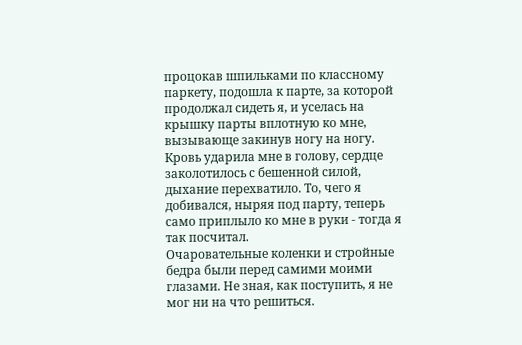процокав шпильками по классному паркету, подошла к парте, за которой продолжал сидеть я, и уселась на крышку парты вплотную ко мне, вызывающе закинув ногу на ногу. Кровь ударила мне в голову, сердце заколотилось с бешенной силой, дыхание перехватило. То, чего я добивался, ныряя под парту, теперь само приплыло ко мне в руки - тогда я так посчитал.
Очаровательные коленки и стройные бедра были перед самими моими глазами. Не зная, как поступить, я не мог ни на что решиться.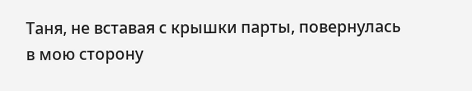Таня, не вставая с крышки парты, повернулась в мою сторону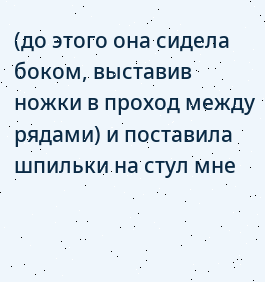(до этого она сидела боком, выставив ножки в проход между рядами) и поставила шпильки на стул мне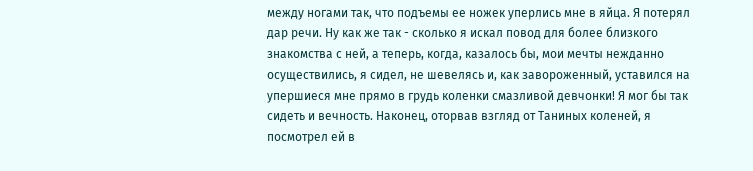между ногами так, что подъемы ее ножек уперлись мне в яйца. Я потерял дар речи. Ну как же так - сколько я искал повод для более близкого знакомства с ней, а теперь, когда, казалось бы, мои мечты нежданно осуществились, я сидел, не шевелясь и, как завороженный, уставился на упершиеся мне прямо в грудь коленки смазливой девчонки! Я мог бы так сидеть и вечность. Наконец, оторвав взгляд от Таниных коленей, я посмотрел ей в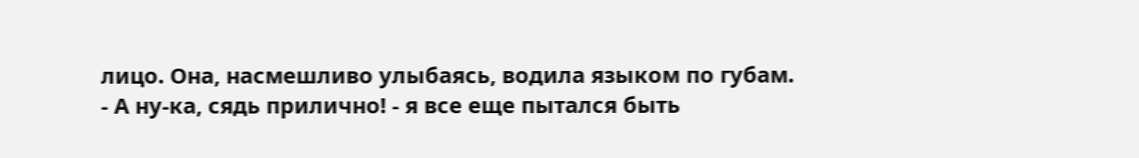лицо. Она, насмешливо улыбаясь, водила языком по губам.
- А ну-ка, сядь прилично! - я все еще пытался быть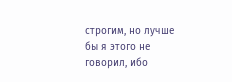строгим, но лучше бы я этого не говорил, ибо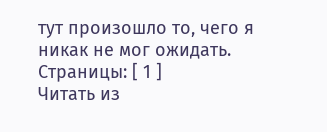тут произошло то, чего я никак не мог ожидать.
Страницы: [ 1 ]
Читать из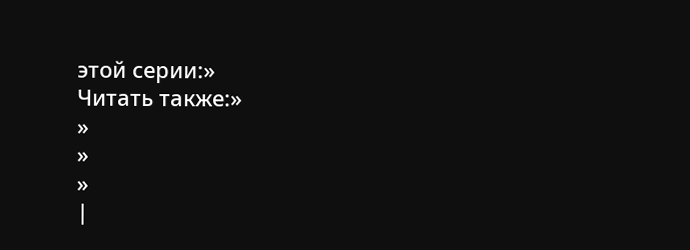этой серии:»
Читать также:»
»
»
»
|